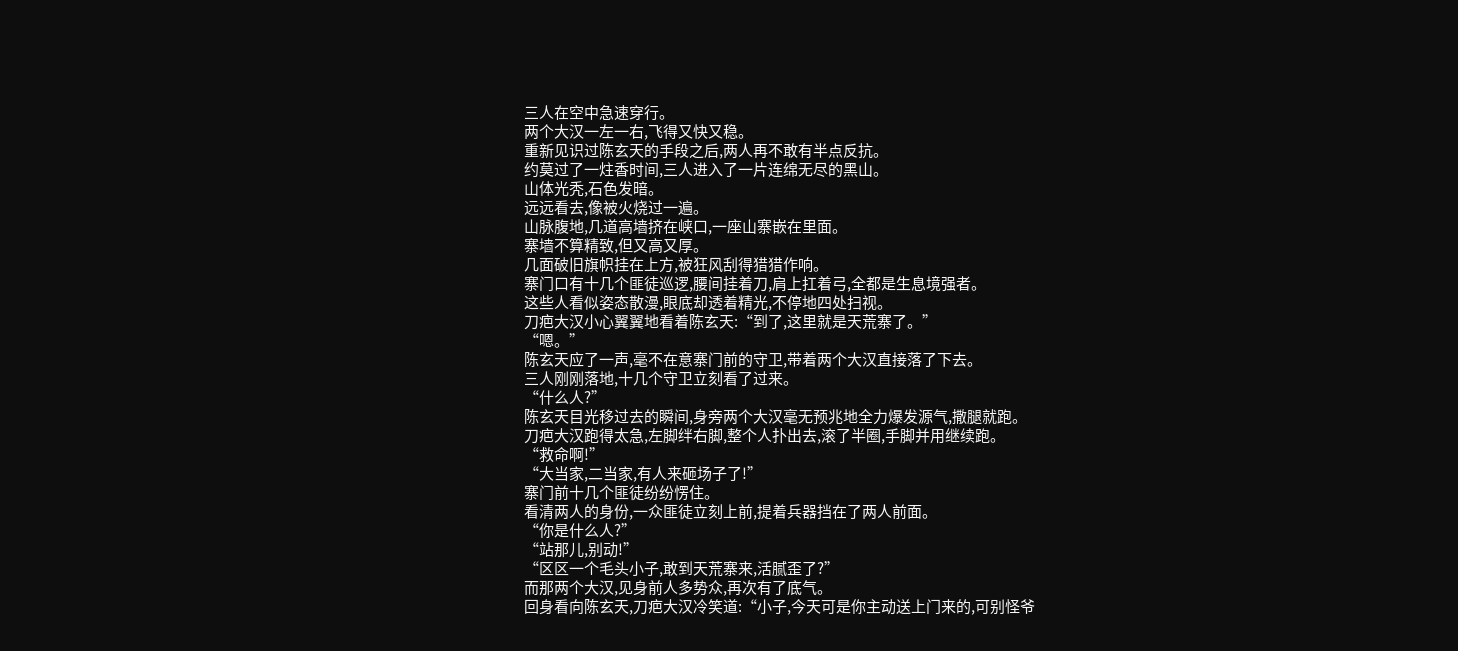三人在空中急速穿行。
两个大汉一左一右,飞得又快又稳。
重新见识过陈玄天的手段之后,两人再不敢有半点反抗。
约莫过了一炷香时间,三人进入了一片连绵无尽的黑山。
山体光秃,石色发暗。
远远看去,像被火烧过一遍。
山脉腹地,几道高墙挤在峡口,一座山寨嵌在里面。
寨墙不算精致,但又高又厚。
几面破旧旗帜挂在上方,被狂风刮得猎猎作响。
寨门口有十几个匪徒巡逻,腰间挂着刀,肩上扛着弓,全都是生息境强者。
这些人看似姿态散漫,眼底却透着精光,不停地四处扫视。
刀疤大汉小心翼翼地看着陈玄天:“到了,这里就是天荒寨了。”
“嗯。”
陈玄天应了一声,毫不在意寨门前的守卫,带着两个大汉直接落了下去。
三人刚刚落地,十几个守卫立刻看了过来。
“什么人?”
陈玄天目光移过去的瞬间,身旁两个大汉毫无预兆地全力爆发源气,撒腿就跑。
刀疤大汉跑得太急,左脚绊右脚,整个人扑出去,滚了半圈,手脚并用继续跑。
“救命啊!”
“大当家,二当家,有人来砸场子了!”
寨门前十几个匪徒纷纷愣住。
看清两人的身份,一众匪徒立刻上前,提着兵器挡在了两人前面。
“你是什么人?”
“站那儿,别动!”
“区区一个毛头小子,敢到天荒寨来,活腻歪了?”
而那两个大汉,见身前人多势众,再次有了底气。
回身看向陈玄天,刀疤大汉冷笑道:“小子,今天可是你主动送上门来的,可别怪爷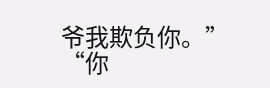爷我欺负你。”
“你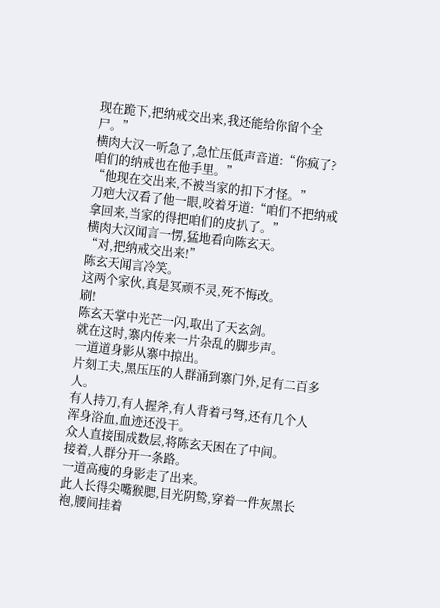现在跪下,把纳戒交出来,我还能给你留个全尸。”
横肉大汉一听急了,急忙压低声音道:“你疯了?咱们的纳戒也在他手里。”
“他现在交出来,不被当家的扣下才怪。”
刀疤大汉看了他一眼,咬着牙道:“咱们不把纳戒拿回来,当家的得把咱们的皮扒了。”
横肉大汉闻言一愣,猛地看向陈玄天。
“对,把纳戒交出来!”
陈玄天闻言冷笑。
这两个家伙,真是冥顽不灵,死不悔改。
刷!
陈玄天掌中光芒一闪,取出了天玄剑。
就在这时,寨内传来一片杂乱的脚步声。
一道道身影从寨中掠出。
片刻工夫,黑压压的人群涌到寨门外,足有二百多人。
有人持刀,有人握斧,有人背着弓弩,还有几个人浑身浴血,血迹还没干。
众人直接围成数层,将陈玄天困在了中间。
接着,人群分开一条路。
一道高瘦的身影走了出来。
此人长得尖嘴猴腮,目光阴鸷,穿着一件灰黑长袍,腰间挂着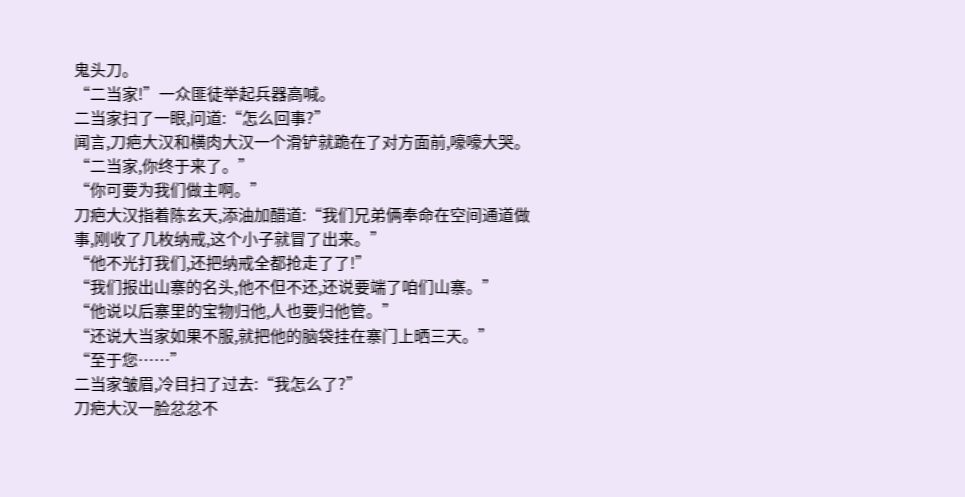鬼头刀。
“二当家!”一众匪徒举起兵器高喊。
二当家扫了一眼,问道:“怎么回事?”
闻言,刀疤大汉和横肉大汉一个滑铲就跪在了对方面前,嚎嚎大哭。
“二当家,你终于来了。”
“你可要为我们做主啊。”
刀疤大汉指着陈玄天,添油加醋道:“我们兄弟俩奉命在空间通道做事,刚收了几枚纳戒,这个小子就冒了出来。”
“他不光打我们,还把纳戒全都抢走了了!”
“我们报出山寨的名头,他不但不还,还说要端了咱们山寨。”
“他说以后寨里的宝物归他,人也要归他管。”
“还说大当家如果不服,就把他的脑袋挂在寨门上晒三天。”
“至于您……”
二当家皱眉,冷目扫了过去:“我怎么了?”
刀疤大汉一脸忿忿不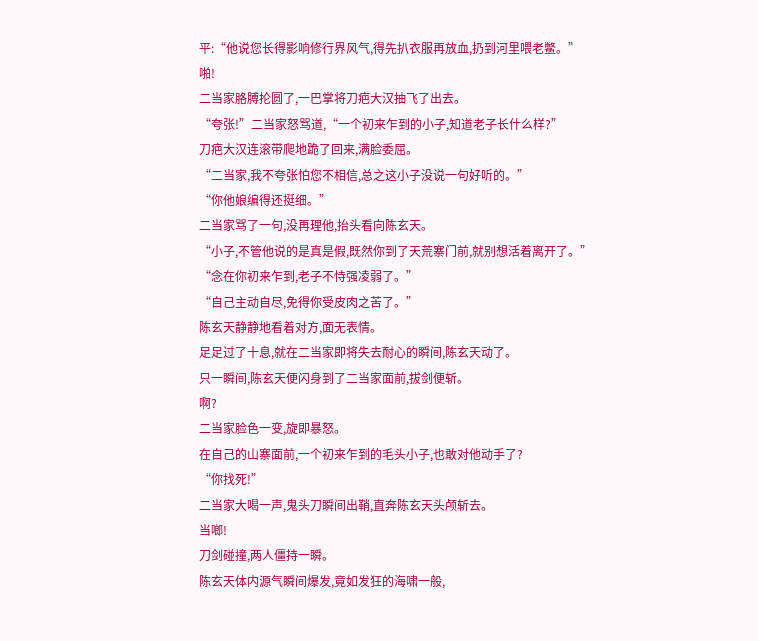平:“他说您长得影响修行界风气,得先扒衣服再放血,扔到河里喂老鳖。”
啪!
二当家胳膊抡圆了,一巴掌将刀疤大汉抽飞了出去。
“夸张!”二当家怒骂道,“一个初来乍到的小子,知道老子长什么样?”
刀疤大汉连滚带爬地跪了回来,满脸委屈。
“二当家,我不夸张怕您不相信,总之这小子没说一句好听的。”
“你他娘编得还挺细。”
二当家骂了一句,没再理他,抬头看向陈玄天。
“小子,不管他说的是真是假,既然你到了天荒寨门前,就别想活着离开了。”
“念在你初来乍到,老子不恃强凌弱了。”
“自己主动自尽,免得你受皮肉之苦了。”
陈玄天静静地看着对方,面无表情。
足足过了十息,就在二当家即将失去耐心的瞬间,陈玄天动了。
只一瞬间,陈玄天便闪身到了二当家面前,拔剑便斩。
啊?
二当家脸色一变,旋即暴怒。
在自己的山寨面前,一个初来乍到的毛头小子,也敢对他动手了?
“你找死!”
二当家大喝一声,鬼头刀瞬间出鞘,直奔陈玄天头颅斩去。
当啷!
刀剑碰撞,两人僵持一瞬。
陈玄天体内源气瞬间爆发,竟如发狂的海啸一般,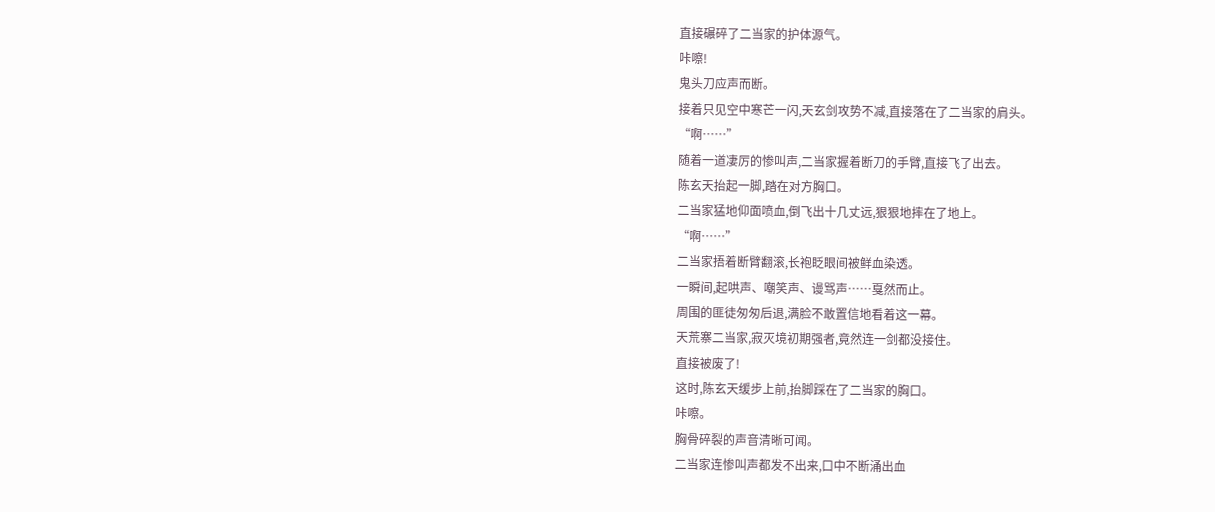直接碾碎了二当家的护体源气。
咔嚓!
鬼头刀应声而断。
接着只见空中寒芒一闪,天玄剑攻势不减,直接落在了二当家的肩头。
“啊……”
随着一道凄厉的惨叫声,二当家握着断刀的手臂,直接飞了出去。
陈玄天抬起一脚,踏在对方胸口。
二当家猛地仰面喷血,倒飞出十几丈远,狠狠地摔在了地上。
“啊……”
二当家捂着断臂翻滚,长袍眨眼间被鲜血染透。
一瞬间,起哄声、嘲笑声、谩骂声……戛然而止。
周围的匪徒匆匆后退,满脸不敢置信地看着这一幕。
天荒寨二当家,寂灭境初期强者,竟然连一剑都没接住。
直接被废了!
这时,陈玄天缓步上前,抬脚踩在了二当家的胸口。
咔嚓。
胸骨碎裂的声音清晰可闻。
二当家连惨叫声都发不出来,口中不断涌出血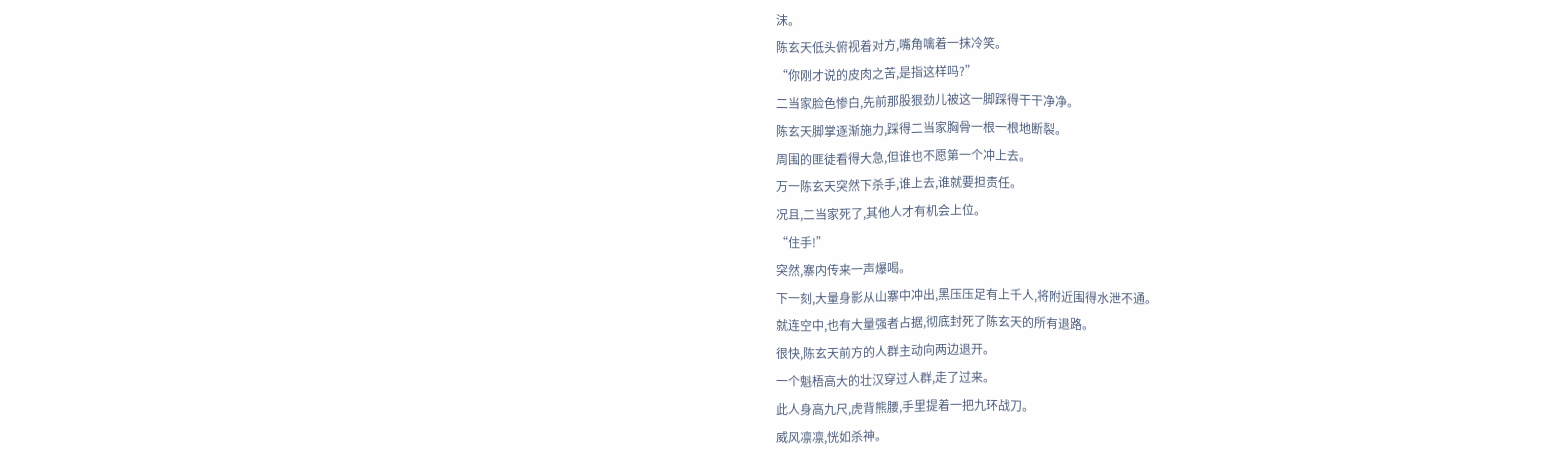沫。
陈玄天低头俯视着对方,嘴角噙着一抹冷笑。
“你刚才说的皮肉之苦,是指这样吗?”
二当家脸色惨白,先前那股狠劲儿被这一脚踩得干干净净。
陈玄天脚掌逐渐施力,踩得二当家胸骨一根一根地断裂。
周围的匪徒看得大急,但谁也不愿第一个冲上去。
万一陈玄天突然下杀手,谁上去,谁就要担责任。
况且,二当家死了,其他人才有机会上位。
“住手!”
突然,寨内传来一声爆喝。
下一刻,大量身影从山寨中冲出,黑压压足有上千人,将附近围得水泄不通。
就连空中,也有大量强者占据,彻底封死了陈玄天的所有退路。
很快,陈玄天前方的人群主动向两边退开。
一个魁梧高大的壮汉穿过人群,走了过来。
此人身高九尺,虎背熊腰,手里提着一把九环战刀。
威风凛凛,恍如杀神。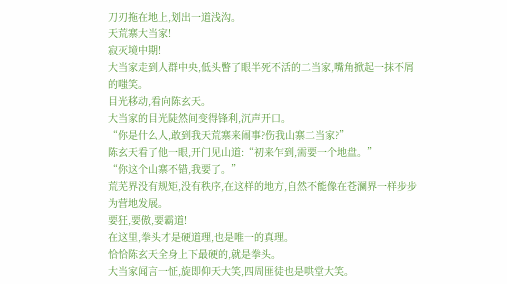刀刃拖在地上,划出一道浅沟。
天荒寨大当家!
寂灭境中期!
大当家走到人群中央,低头瞥了眼半死不活的二当家,嘴角掀起一抹不屑的嗤笑。
目光移动,看向陈玄天。
大当家的目光陡然间变得锋利,沉声开口。
“你是什么人,敢到我天荒寨来闹事?伤我山寨二当家?”
陈玄天看了他一眼,开门见山道:“初来乍到,需要一个地盘。”
“你这个山寨不错,我要了。”
荒芜界没有规矩,没有秩序,在这样的地方,自然不能像在苍澜界一样步步为营地发展。
要狂,要傲,要霸道!
在这里,拳头才是硬道理,也是唯一的真理。
恰恰陈玄天全身上下最硬的,就是拳头。
大当家闻言一怔,旋即仰天大笑,四周匪徒也是哄堂大笑。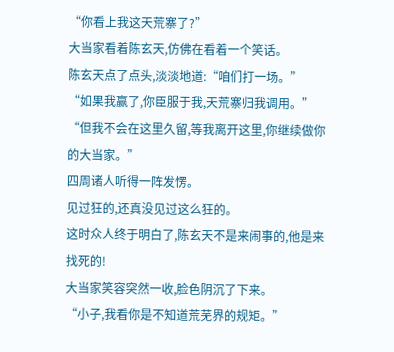“你看上我这天荒寨了?”
大当家看着陈玄天,仿佛在看着一个笑话。
陈玄天点了点头,淡淡地道:“咱们打一场。”
“如果我赢了,你臣服于我,天荒寨归我调用。”
“但我不会在这里久留,等我离开这里,你继续做你的大当家。”
四周诸人听得一阵发愣。
见过狂的,还真没见过这么狂的。
这时众人终于明白了,陈玄天不是来闹事的,他是来找死的!
大当家笑容突然一收,脸色阴沉了下来。
“小子,我看你是不知道荒芜界的规矩。”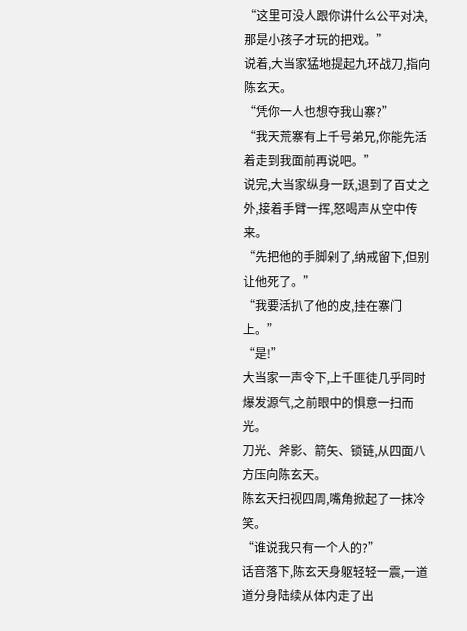“这里可没人跟你讲什么公平对决,那是小孩子才玩的把戏。”
说着,大当家猛地提起九环战刀,指向陈玄天。
“凭你一人也想夺我山寨?”
“我天荒寨有上千号弟兄,你能先活着走到我面前再说吧。”
说完,大当家纵身一跃,退到了百丈之外,接着手臂一挥,怒喝声从空中传来。
“先把他的手脚剁了,纳戒留下,但别让他死了。”
“我要活扒了他的皮,挂在寨门上。”
“是!”
大当家一声令下,上千匪徒几乎同时爆发源气,之前眼中的惧意一扫而光。
刀光、斧影、箭矢、锁链,从四面八方压向陈玄天。
陈玄天扫视四周,嘴角掀起了一抹冷笑。
“谁说我只有一个人的?”
话音落下,陈玄天身躯轻轻一震,一道道分身陆续从体内走了出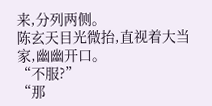来,分列两侧。
陈玄天目光微抬,直视着大当家,幽幽开口。
“不服?”
“那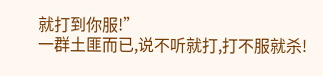就打到你服!”
一群土匪而已,说不听就打,打不服就杀!